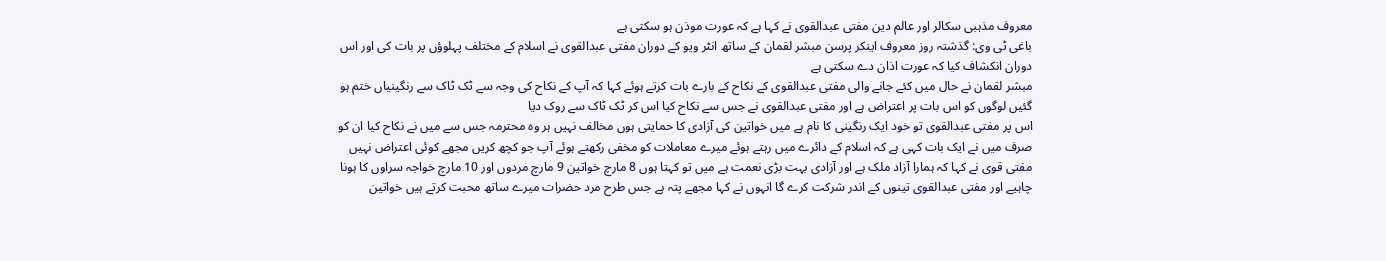معروف مذہبی سکالر اور عالم دین مفتی عبدالقوی نے کہا ہے کہ عورت موذن ہو سکتی ہے
باغی ٹی وی: گذشتہ روز معروف اینکر پرسن مبشر لقمان کے ساتھ انٹر ویو کے دوران مفتی عبدالقوی نے اسلام کے مختلف پہلوؤں پر بات کی اور اس دوران انکشاف کیا کہ عورت اذان دے سکتی ہے
مبشر لقمان نے حال میں کئے جانے والی مفتی عبدالقوی کے نکاح کے بارے بات کرتے ہوئے کہا کہ آپ کے نکاح کی وجہ سے ٹک ٹاک سے رنگینیاں ختم ہو گئیں لوگوں کو اس بات پر اعتراض ہے اور مفتی عبدالقوی نے جس سے نکاح کیا اس کر ٹک ٹاک سے روک دیا
اس پر مفتی عبدالقوی تو خود ایک رنگینی کا نام ہے میں خواتین کی آزادی کا حمایتی ہوں مخالف نہیں ہر وہ محترمہ جس سے میں نے نکاح کیا ان کو صرف میں نے ایک بات کہی ہے کہ اسلام کے دائرے میں رہتے ہوئے میرے معاملات کو مخفی رکھتے ہوئے آپ جو کچھ کریں مجھے کوئی اعتراض نہیں مفتی قوی نے کہا کہ ہمارا آزاد ملک ہے اور آزادی بہت بڑی نعمت ہے میں تو کہتا ہوں 8 مارچ خواتین 9 مارچ مردوں اور 10 مارچ خواجہ سراوں کا ہونا چاہیے اور مفتی عبدالقوی تینوں کے اندر شرکت کرے گا انہوں نے کہا مجھے پتہ ہے جس طرح مرد حضرات میرے ساتھ محبت کرتے ہیں خواتین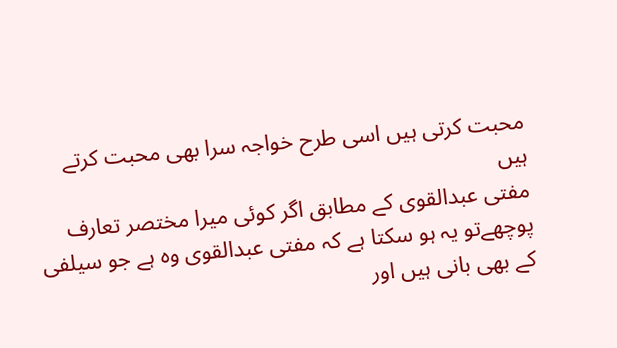محبت کرتی ہیں اسی طرح خواجہ سرا بھی محبت کرتے ہیں
مفتی عبدالقوی کے مطابق اگر کوئی میرا مختصر تعارف پوچھےتو یہ ہو سکتا ہے کہ مفتی عبدالقوی وہ ہے جو سیلفی کے بھی بانی ہیں اور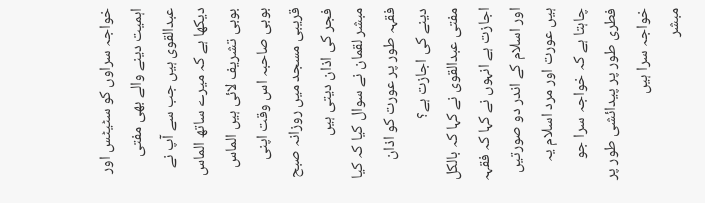خواجہ سراوں کو سٹیٹس اور اہمیت دینے والے بھی مفتی عبدالقوی ہیں جب سے آپ نے دیکھا ہے کہ میرے ساتھ الماس بوبی تشریف لائی ہیں الماس بوبی صاحبہ اس وقت اپنی قریبی مسجد میں روزانہ صبح فجر کی اذان دیتی ہیں
مبشر لقمان نے سوال کیا کہ کیا فقہہ طور پر عورت کو اذان دینے کی اجازت ہے؟
مفتی عبدالقوی نے کہا کہ بالکل اجازت ہے انہوں نے کہا کہ فقہہ اور اسلام کے اندر دو صورتیں ہیں عورت اور مرد اسلام یہ چاہتا ہے کہ خواجہ سرا جو فطری طور پر پیدائشی طور پر خواجہ سرا ہیں
مبشر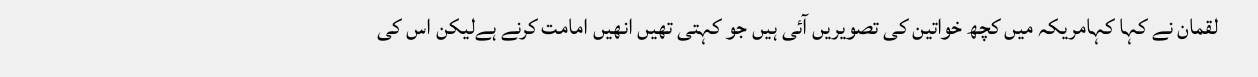لقمان نے کہا کہامریکہ میں کچھ خواتین کی تصویریں آئی ہیں جو کہتی تھیں انھیں امامت کرنے ہےلیکن اس کی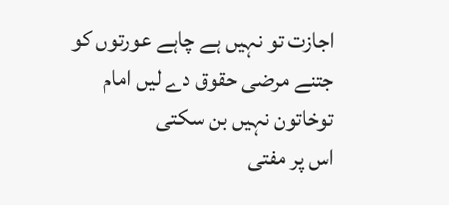اجازت تو نہیں ہے چاہے عورتوں کو جتنے مرضی حقوق دے لیں امام توخاتون نہیں بن سکتی
اس پر مفتی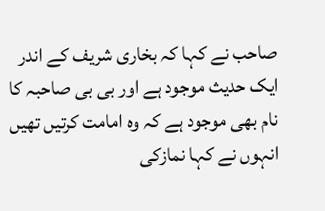صاحب نے کہا کہ بخاری شریف کے اندر ایک حدیث موجود ہے اور بی بی صاحبہ کا نام بھی موجود ہے کہ وہ امامت کرتیں تھیں انہوں نے کہا نمازکی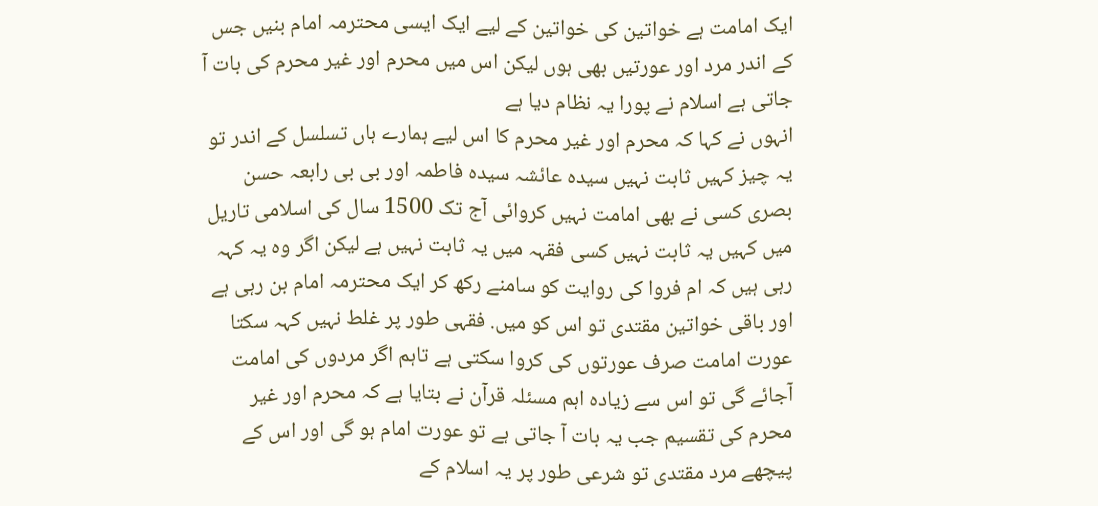ایک امامت ہے خواتین کی خواتین کے لیے ایک ایسی محترمہ امام بنیں جس کے اندر مرد اور عورتیں بھی ہوں لیکن اس میں محرم اور غیر محرم کی بات آ جاتی ہے اسلام نے پورا یہ نظام دیا ہے
انہوں نے کہا کہ محرم اور غیر محرم کا اس لیے ہمارے ہاں تسلسل کے اندر تو یہ چیز کہیں ثابت نہیں سیدہ عائشہ سیدہ فاطمہ اور بی بی رابعہ حسن بصری کسی نے بھی امامت نہیں کروائی آج تک 1500 سال کی اسلامی تاریل میں کہیں یہ ثابت نہیں کسی فقہہ میں یہ ثابت نہیں ہے لیکن اگر وہ یہ کہہ رہی ہیں کہ ام فروا کی روایت کو سامنے رکھ کر ایک محترمہ امام بن رہی ہے اور باقی خواتین مقتدی تو اس کو میں. فقہی طور پر غلط نہیں کہہ سکتا عورت امامت صرف عورتوں کی کروا سکتی ہے تاہم اگر مردوں کی امامت آجائے گی تو اس سے زیادہ اہم مسئلہ قرآن نے بتایا ہے کہ محرم اور غیر محرم کی تقسیم جب یہ بات آ جاتی ہے تو عورت امام ہو گی اور اس کے پیچھے مرد مقتدی تو شرعی طور پر یہ اسلام کے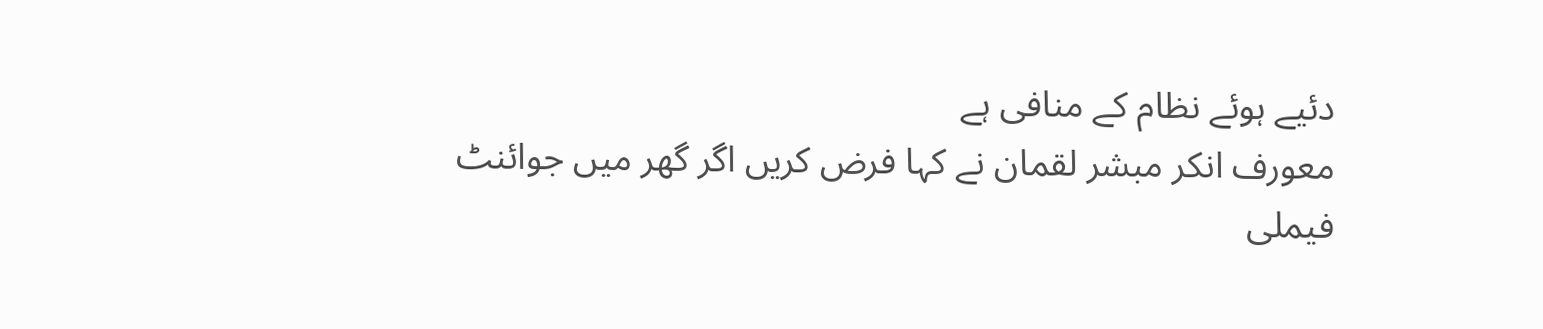دئیے ہوئے نظام کے منافی ہے
معورف انکر مبشر لقمان نے کہا فرض کریں اگر گھر میں جوائنٹ فیملی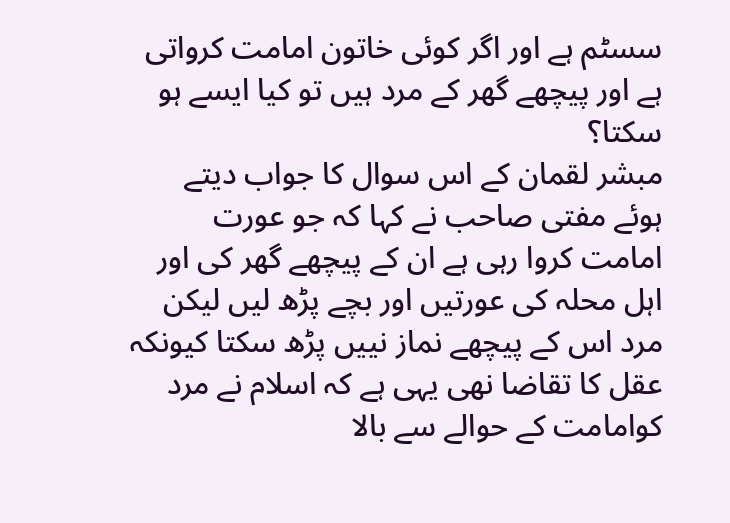سسٹم ہے اور اگر کوئی خاتون امامت کرواتی ہے اور پیچھے گھر کے مرد ہیں تو کیا ایسے ہو سکتا؟
مبشر لقمان کے اس سوال کا جواب دیتے ہوئے مفتی صاحب نے کہا کہ جو عورت امامت کروا رہی ہے ان کے پیچھے گھر کی اور اہل محلہ کی عورتیں اور بچے پڑھ لیں لیکن مرد اس کے پیچھے نماز نییں پڑھ سکتا کیونکہ عقل کا تقاضا نھی یہی ہے کہ اسلام نے مرد کوامامت کے حوالے سے بالا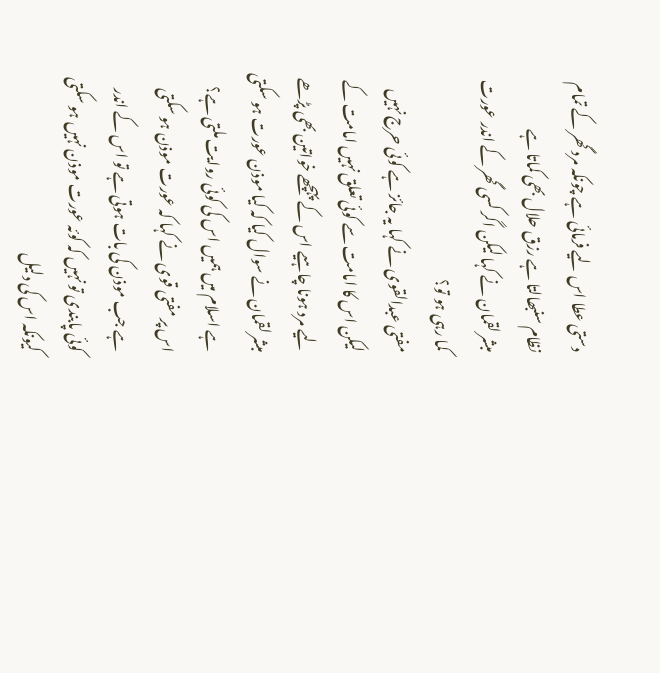دستی عطا اس لیے فرمائی ہے چونکہ مرد گھر کے تمام نظام سنبھالتا ہے رزق حلال بھی کماتا ہے
مبشر لقمان نے کہا لیکن اگر کسی گھر کے اندر عورت کما رہی ہو تو؟
مفتی عبدالقوی نے کہا یہ جائز ہے کوئی حرج نہیں لیکن اس کا امامت سے کوئی تعلق نہیں امامت کے لیے مرد ہونا چاہیے اس کے پہچھے خواتین بھی پڑھے
مبشر لقمان نے سوال کیا کہ کیا موذن عورت ہو سکتی ہے اسلام میں ہمیں اس کی کوئی روایت ملتی ہے؟
اس پر مفتی قوی نے کہا کہ عورت موذن ہو سکتی ہے جب موذن کی بات ہوتی ہے تو اس کے اندر کوئی پابندی تو نہیں کہ کوئہ عورت موذن نہیں ہو سکتی کیونکہ اس کی دلیل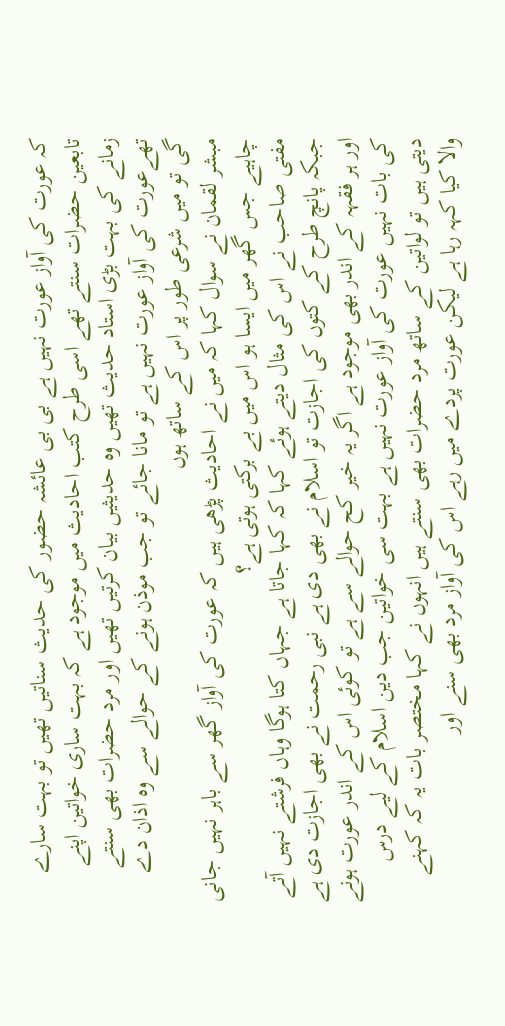کہ عورت کی آواز عورت نہیں ہے بی بی عائشہ حضور کی حدیث سناتیں تھیں تو بہت سارے تابعین حضرات سنتے تھے اسی طرح کتب احادیث میں موجود ہے کہ بہت ساری خواتین اپنے زمانے کی بہت بڑی استاد حدیث تھیں وہ حدیثیں بیان کرتیں تھیں اور مرد حضرات بھی سنتے تھےعورت کی آواز عورت نہیں ہے تو مانا جائے تو جب موذن ہونے کے حوالے سے وہ اذان دے گی تو میں شرعی طور پر اس کے ساتھ ہوں
مبشر لقمان نے سوال کہا کہ میں نے احادیث پڑھی ہیں کہ عورت کی آواز گھر سے باہر نہیں جانی چاہیے جس گھر میں ایسا ہو اس میں بے برکتی ہوتی ہے؟
مفتی صاحب نے اس کی مثال دیتے ہوئے کہا کہ کہا جاتا ہے جہاں کتا ہوگا وہاں فرشتے نہیں آتے جبکہ پانچ طرح کے کتوں کی اجازت تو اسلام نے بھی دی ہے نبی رحمت نے بھی اجازت دی ہے اور ہر فقہہ کے اندر بھی موجود ہے اگر یہ خیر کح حوالے سے ہے تو کوئی اس کے اندر عورت ہونے کی بات نہیں عورت کی آواز عورت نہیں ہے بہت سی خواتین جب دین اسلام کے لیے درس دیتی ہیں تو لواتین کے ساتھ مرد حضرات بھی سنتے ہیں انہوں نے کہا مختصر بات یہ کہ کہنے والا کیا کہہ رہا ہے لیکن عورت پردے میں رہے اس کی آواز مرد بھی سنے اور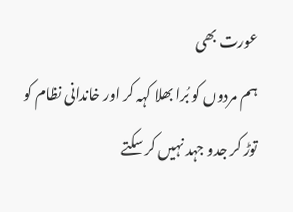عورت بھی
ہم مردوں کو بُرا بھلا کہہ کر اور خاندانی نظام کو توڑ کر جدو جہد نہیں کر سکتے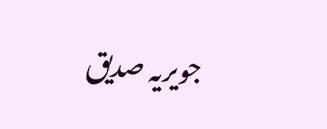جویریہ صدیق